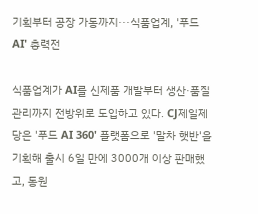기획부터 공장 가동까지···식품업계, '푸드 AI' 총력전

식품업계가 AI를 신제품 개발부터 생산·품질관리까지 전방위로 도입하고 있다. CJ제일제당은 '푸드 AI 360' 플랫폼으로 '말차 햇반'을 기획해 출시 6일 만에 3000개 이상 판매했고, 동원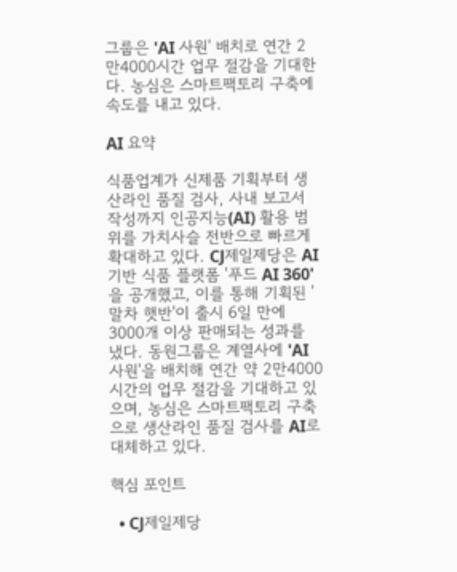그룹은 'AI 사원' 배치로 연간 2만4000시간 업무 절감을 기대한다. 농심은 스마트팩토리 구축에 속도를 내고 있다.

AI 요약

식품업계가 신제품 기획부터 생산라인 품질 검사, 사내 보고서 작성까지 인공지능(AI) 활용 범위를 가치사슬 전반으로 빠르게 확대하고 있다. CJ제일제당은 AI 기반 식품 플랫폼 '푸드 AI 360'을 공개했고, 이를 통해 기획된 '말차 햇반'이 출시 6일 만에 3000개 이상 판매되는 성과를 냈다. 동원그룹은 계열사에 'AI 사원'을 배치해 연간 약 2만4000시간의 업무 절감을 기대하고 있으며, 농심은 스마트팩토리 구축으로 생산라인 품질 검사를 AI로 대체하고 있다.

핵심 포인트

  • CJ제일제당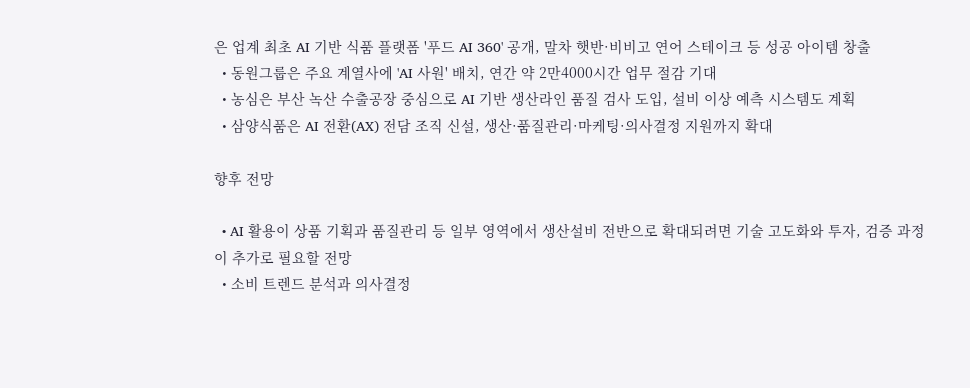은 업계 최초 AI 기반 식품 플랫폼 '푸드 AI 360' 공개, 말차 햇반·비비고 연어 스테이크 등 성공 아이템 창출
  • 동원그룹은 주요 계열사에 'AI 사원' 배치, 연간 약 2만4000시간 업무 절감 기대
  • 농심은 부산 녹산 수출공장 중심으로 AI 기반 생산라인 품질 검사 도입, 설비 이상 예측 시스템도 계획
  • 삼양식품은 AI 전환(AX) 전담 조직 신설, 생산·품질관리·마케팅·의사결정 지원까지 확대

향후 전망

  • AI 활용이 상품 기획과 품질관리 등 일부 영역에서 생산설비 전반으로 확대되려면 기술 고도화와 투자, 검증 과정이 추가로 필요할 전망
  • 소비 트렌드 분석과 의사결정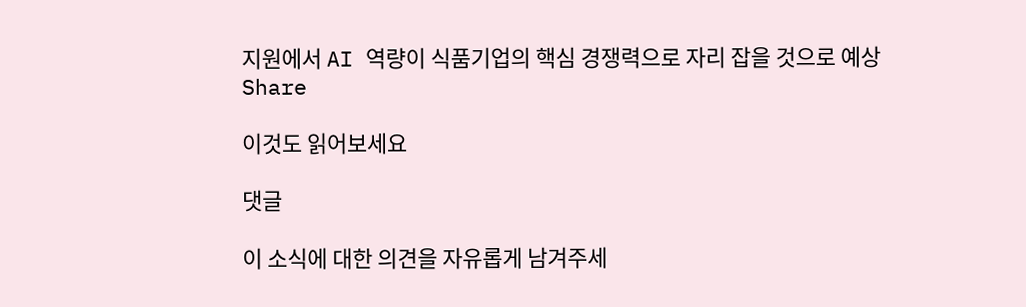지원에서 AI 역량이 식품기업의 핵심 경쟁력으로 자리 잡을 것으로 예상
Share

이것도 읽어보세요

댓글

이 소식에 대한 의견을 자유롭게 남겨주세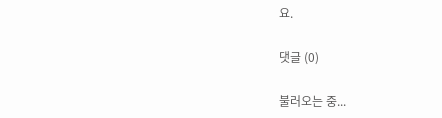요.

댓글 (0)

불러오는 중...